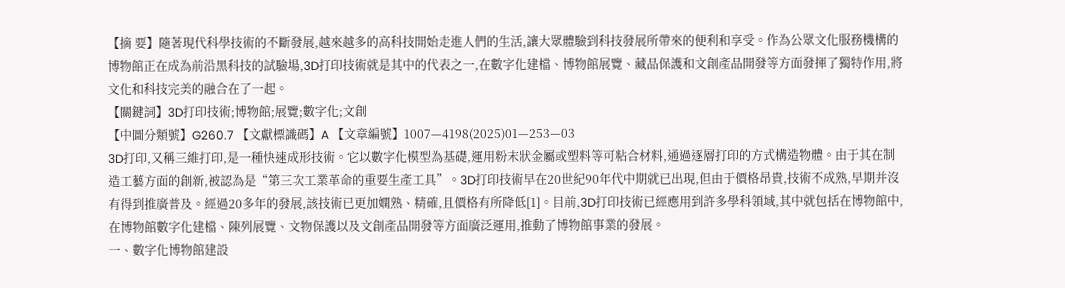【摘 要】隨著現代科學技術的不斷發展,越來越多的高科技開始走進人們的生活,讓大眾體驗到科技發展所帶來的便利和享受。作為公眾文化服務機構的博物館正在成為前沿黑科技的試驗場,3D打印技術就是其中的代表之一,在數字化建檔、博物館展覽、藏品保護和文創產品開發等方面發揮了獨特作用,將文化和科技完美的融合在了一起。
【關鍵詞】3D打印技術;博物館;展覽;數字化;文創
【中圖分類號】G260.7 【文獻標識碼】A 【文章編號】1007—4198(2025)01—253—03
3D打印,又稱三維打印,是一種快速成形技術。它以數字化模型為基礎,運用粉末狀金屬或塑料等可粘合材料,通過逐層打印的方式構造物體。由于其在制造工藝方面的創新,被認為是“第三次工業革命的重要生產工具”。3D打印技術早在20世紀90年代中期就已出現,但由于價格昂貴,技術不成熟,早期并沒有得到推廣普及。經過20多年的發展,該技術已更加嫻熟、精確,且價格有所降低[1]。目前,3D打印技術已經應用到許多學科領域,其中就包括在博物館中,在博物館數字化建檔、陳列展覽、文物保護以及文創產品開發等方面廣泛運用,推動了博物館事業的發展。
一、數字化博物館建設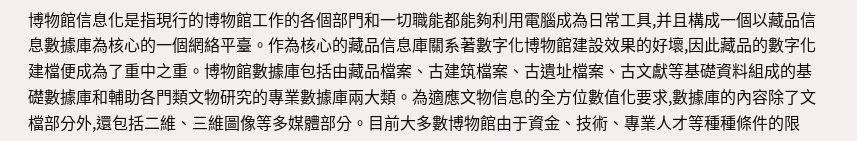博物館信息化是指現行的博物館工作的各個部門和一切職能都能夠利用電腦成為日常工具,并且構成一個以藏品信息數據庫為核心的一個網絡平臺。作為核心的藏品信息庫關系著數字化博物館建設效果的好壞,因此藏品的數字化建檔便成為了重中之重。博物館數據庫包括由藏品檔案、古建筑檔案、古遺址檔案、古文獻等基礎資料組成的基礎數據庫和輔助各門類文物研究的專業數據庫兩大類。為適應文物信息的全方位數值化要求,數據庫的內容除了文檔部分外,還包括二維、三維圖像等多媒體部分。目前大多數博物館由于資金、技術、專業人才等種種條件的限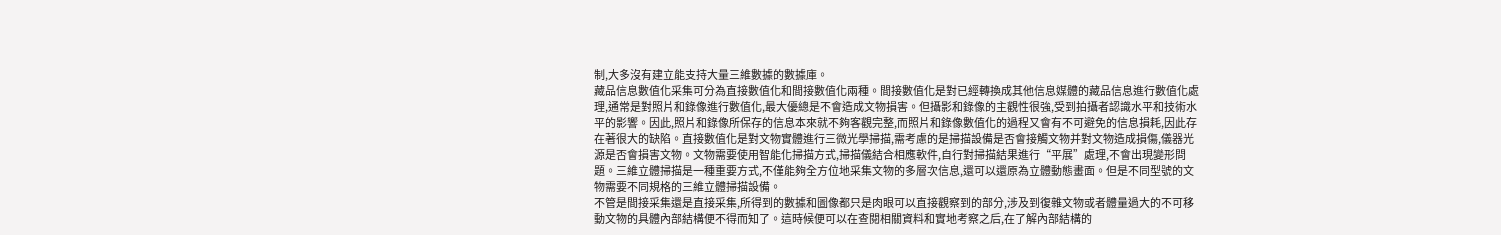制,大多沒有建立能支持大量三維數據的數據庫。
藏品信息數值化采集可分為直接數值化和間接數值化兩種。間接數值化是對已經轉換成其他信息媒體的藏品信息進行數值化處理,通常是對照片和錄像進行數值化,最大優總是不會造成文物損害。但攝影和錄像的主觀性很強,受到拍攝者認識水平和技術水平的影響。因此,照片和錄像所保存的信息本來就不夠客觀完整,而照片和錄像數值化的過程又會有不可避免的信息損耗,因此存在著很大的缺陷。直接數值化是對文物實體進行三微光學掃描,需考慮的是掃描設備是否會接觸文物并對文物造成損傷,儀器光源是否會損害文物。文物需要使用智能化掃描方式,掃描儀結合相應軟件,自行對掃描結果進行“平展”處理,不會出現變形問題。三維立體掃描是一種重要方式,不僅能夠全方位地采集文物的多層次信息,還可以還原為立體動態畫面。但是不同型號的文物需要不同規格的三維立體掃描設備。
不管是間接采集還是直接采集,所得到的數據和圖像都只是肉眼可以直接觀察到的部分,涉及到復雜文物或者體量過大的不可移動文物的具體內部結構便不得而知了。這時候便可以在查閱相關資料和實地考察之后,在了解內部結構的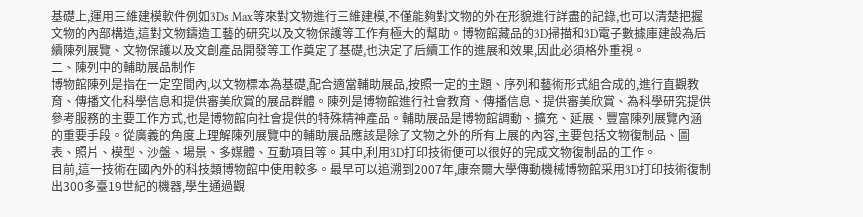基礎上,運用三維建模軟件例如3Ds Max等來對文物進行三維建模,不僅能夠對文物的外在形貌進行詳盡的記錄,也可以清楚把握文物的內部構造,這對文物鑄造工藝的研究以及文物保護等工作有極大的幫助。博物館藏品的3D掃描和3D電子數據庫建設為后續陳列展覽、文物保護以及文創產品開發等工作奠定了基礎,也決定了后續工作的進展和效果,因此必須格外重視。
二、陳列中的輔助展品制作
博物館陳列是指在一定空間內,以文物標本為基礎,配合適當輔助展品,按照一定的主題、序列和藝術形式組合成的,進行直觀教育、傳播文化科學信息和提供審美欣賞的展品群體。陳列是博物館進行社會教育、傳播信息、提供審美欣賞、為科學研究提供參考服務的主要工作方式,也是博物館向社會提供的特殊精神產品。輔助展品是博物館調動、擴充、延展、豐富陳列展覽內涵的重要手段。從廣義的角度上理解陳列展覽中的輔助展品應該是除了文物之外的所有上展的內容,主要包括文物復制品、圖表、照片、模型、沙盤、場景、多媒體、互動項目等。其中,利用3D打印技術便可以很好的完成文物復制品的工作。
目前,這一技術在國內外的科技類博物館中使用較多。最早可以追溯到2007年,康奈爾大學傳動機械博物館采用3D打印技術復制出300多臺19世紀的機器,學生通過觀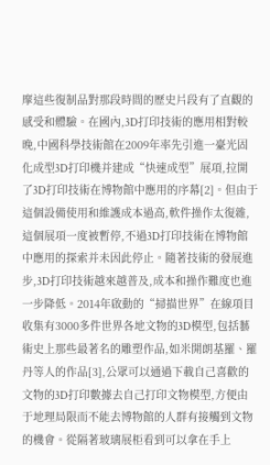摩這些復制品對那段時間的歷史片段有了直觀的感受和體驗。在國內,3D打印技術的應用相對較晚,中國科學技術館在2009年率先引進一臺光固化成型3D打印機并建成“快速成型”展項,拉開了3D打印技術在博物館中應用的序幕[2]。但由于這個設備使用和維護成本過高,軟件操作太復雜,這個展項一度被暫停,不過3D打印技術在博物館中應用的探索并未因此停止。隨著技術的發展進步,3D打印技術越來越普及,成本和操作難度也進一步降低。2014年啟動的“掃描世界”在線項目收集有3000多件世界各地文物的3D模型,包括藝術史上那些最著名的雕塑作品,如米開朗基羅、羅丹等人的作品[3],公眾可以通過下載自己喜歡的文物的3D打印數據去自己打印文物模型,方便由于地理局限而不能去博物館的人群有接觸到文物的機會。從隔著玻璃展柜看到可以拿在手上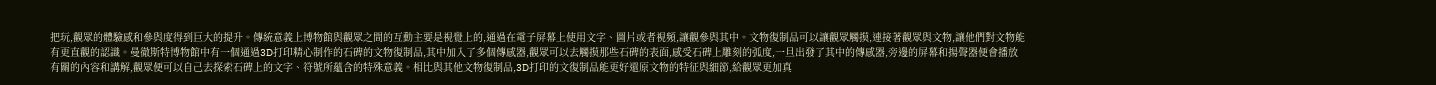把玩,觀眾的體驗感和參與度得到巨大的提升。傳統意義上博物館與觀眾之間的互動主要是視覺上的,通過在電子屏幕上使用文字、圖片或者視頻,讓觀參與其中。文物復制品可以讓觀眾觸摸,連接著觀眾與文物,讓他們對文物能有更直觀的認識。曼徹斯特博物館中有一個通過3D打印精心制作的石碑的文物復制品,其中加入了多個傳感器,觀眾可以去觸摸那些石碑的表面,感受石碑上雕刻的弧度,一旦出發了其中的傳感器,旁邊的屏幕和揚聲器便會播放有關的內容和講解,觀眾便可以自己去探索石碑上的文字、符號所蘊含的特殊意義。相比與其他文物復制品,3D打印的文復制品能更好還原文物的特征與細節,給觀眾更加真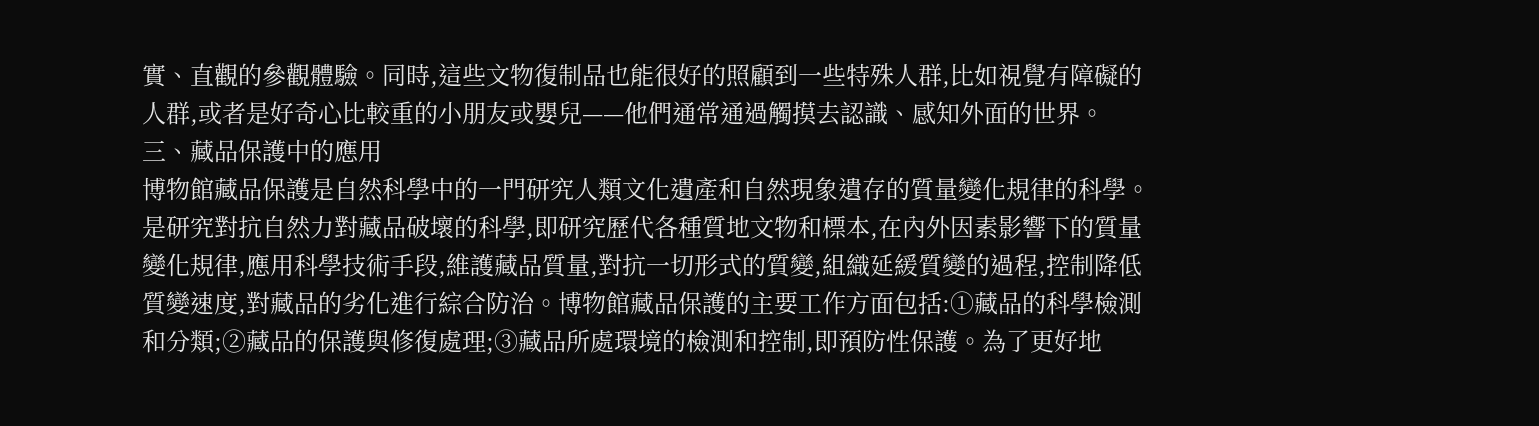實、直觀的參觀體驗。同時,這些文物復制品也能很好的照顧到一些特殊人群,比如視覺有障礙的人群,或者是好奇心比較重的小朋友或嬰兒——他們通常通過觸摸去認識、感知外面的世界。
三、藏品保護中的應用
博物館藏品保護是自然科學中的一門研究人類文化遺產和自然現象遺存的質量變化規律的科學。是研究對抗自然力對藏品破壞的科學,即研究歷代各種質地文物和標本,在內外因素影響下的質量變化規律,應用科學技術手段,維護藏品質量,對抗一切形式的質變,組織延緩質變的過程,控制降低質變速度,對藏品的劣化進行綜合防治。博物館藏品保護的主要工作方面包括:①藏品的科學檢測和分類;②藏品的保護與修復處理;③藏品所處環境的檢測和控制,即預防性保護。為了更好地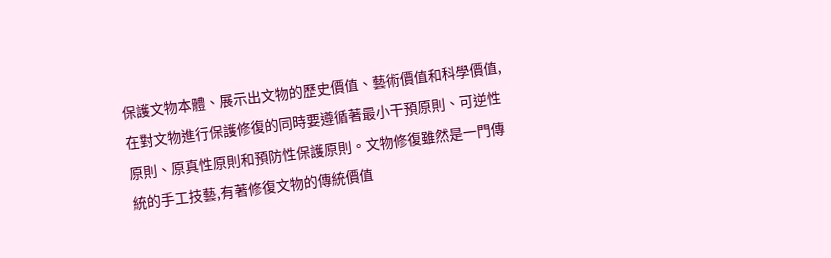保護文物本體、展示出文物的歷史價值、藝術價值和科學價值,在對文物進行保護修復的同時要遵循著最小干預原則、可逆性原則、原真性原則和預防性保護原則。文物修復雖然是一門傳統的手工技藝,有著修復文物的傳統價值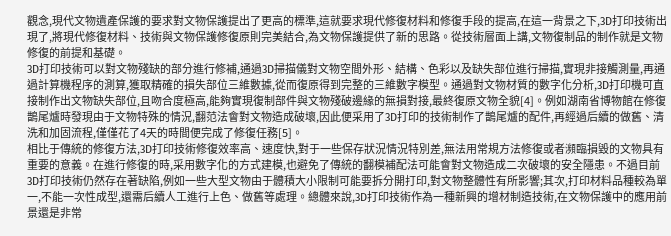觀念,現代文物遺產保護的要求對文物保護提出了更高的標準,這就要求現代修復材料和修復手段的提高,在這一背景之下,3D打印技術出現了,將現代修復材料、技術與文物保護修復原則完美結合,為文物保護提供了新的思路。從技術層面上講,文物復制品的制作就是文物修復的前提和基礎。
3D打印技術可以對文物殘缺的部分進行修補,通過3D掃描儀對文物空間外形、結構、色彩以及缺失部位進行掃描,實現非接觸測量,再通過計算機程序的測算,獲取精確的損失部位三維數據,從而復原得到完整的三維數字模型。通過對文物材質的數字化分析,3D打印機可直接制作出文物缺失部位,且吻合度極高,能夠實現復制部件與文物殘破邊緣的無損對接,最終復原文物全貌[4]。例如湖南省博物館在修復鵲尾爐時發現由于文物特殊的情況,翻范法會對文物造成破壞,因此便采用了3D打印的技術制作了鵲尾爐的配件,再經過后續的做舊、清洗和加固流程,僅僅花了4天的時間便完成了修復任務[5]。
相比于傳統的修復方法,3D打印技術修復效率高、速度快,對于一些保存狀況情況特別差,無法用常規方法修復或者瀕臨損毀的文物具有重要的意義。在進行修復的時,采用數字化的方式建模,也避免了傳統的翻模補配法可能會對文物造成二次破壞的安全隱患。不過目前3D打印技術仍然存在著缺陷,例如一些大型文物由于體積大小限制可能要拆分開打印,對文物整體性有所影響;其次,打印材料品種較為單一,不能一次性成型,還需后續人工進行上色、做舊等處理。總體來說,3D打印技術作為一種新興的增材制造技術,在文物保護中的應用前景還是非常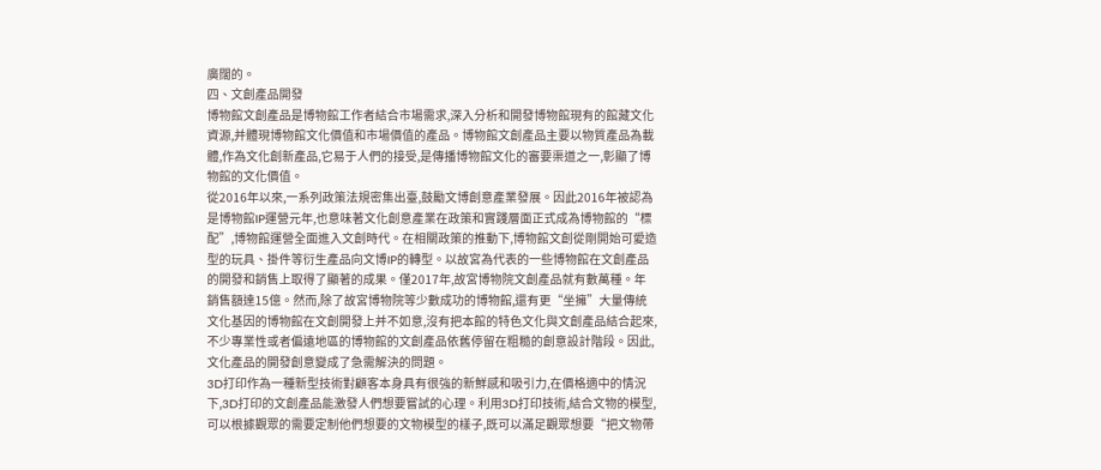廣闊的。
四、文創產品開發
博物館文創產品是博物館工作者結合市場需求,深入分析和開發博物館現有的館藏文化資源,并體現博物館文化價值和市場價值的產品。博物館文創產品主要以物質產品為載體,作為文化創新產品,它易于人們的接受,是傳播博物館文化的審要渠道之一,彰顯了博物館的文化價值。
從2016年以來,一系列政策法規密集出臺,鼓勵文博創意產業發展。因此2016年被認為是博物館IP運營元年,也意味著文化創意產業在政策和實踐層面正式成為博物館的“標配”,博物館運營全面進入文創時代。在相關政策的推動下,博物館文創從剛開始可愛造型的玩具、掛件等衍生產品向文博IP的轉型。以故宮為代表的一些博物館在文創產品的開發和銷售上取得了顯著的成果。僅2017年,故宮博物院文創產品就有數萬種。年銷售額達15億。然而,除了故宮博物院等少數成功的博物館,還有更“坐擁”大量傳統文化基因的博物館在文創開發上并不如意,沒有把本館的特色文化與文創產品結合起來,不少專業性或者偏遠地區的博物館的文創產品依舊停留在粗糙的創意設計階段。因此,文化產品的開發創意變成了急需解決的問題。
3D打印作為一種新型技術對顧客本身具有很強的新鮮感和吸引力,在價格適中的情況下,3D打印的文創產品能激發人們想要嘗試的心理。利用3D打印技術,結合文物的模型,可以根據觀眾的需要定制他們想要的文物模型的樣子,既可以滿足觀眾想要“把文物帶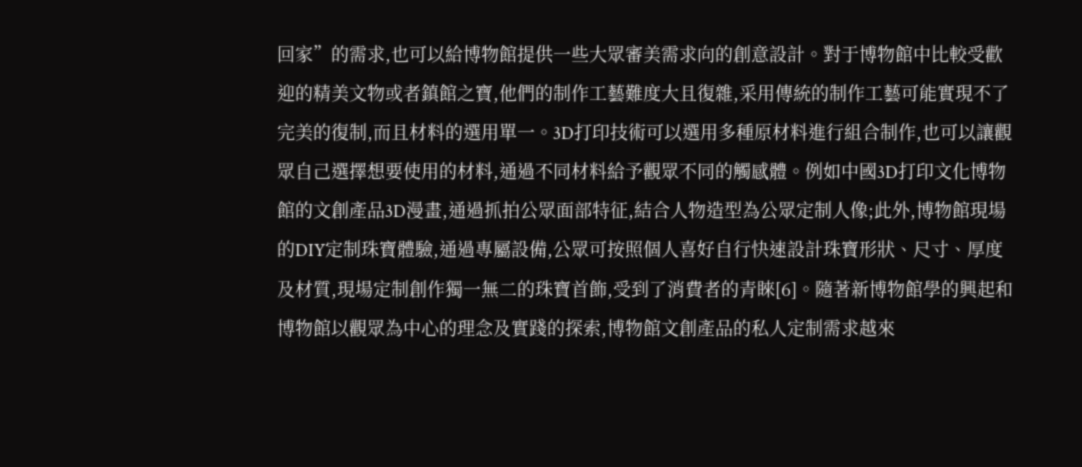回家”的需求,也可以給博物館提供一些大眾審美需求向的創意設計。對于博物館中比較受歡迎的精美文物或者鎮館之寶,他們的制作工藝難度大且復雜,采用傳統的制作工藝可能實現不了完美的復制,而且材料的選用單一。3D打印技術可以選用多種原材料進行組合制作,也可以讓觀眾自己選擇想要使用的材料,通過不同材料給予觀眾不同的觸感體。例如中國3D打印文化博物館的文創產品3D漫畫,通過抓拍公眾面部特征,結合人物造型為公眾定制人像;此外,博物館現場的DIY定制珠寶體驗,通過專屬設備,公眾可按照個人喜好自行快速設計珠寶形狀、尺寸、厚度及材質,現場定制創作獨一無二的珠寶首飾,受到了消費者的青睞[6]。隨著新博物館學的興起和博物館以觀眾為中心的理念及實踐的探索,博物館文創產品的私人定制需求越來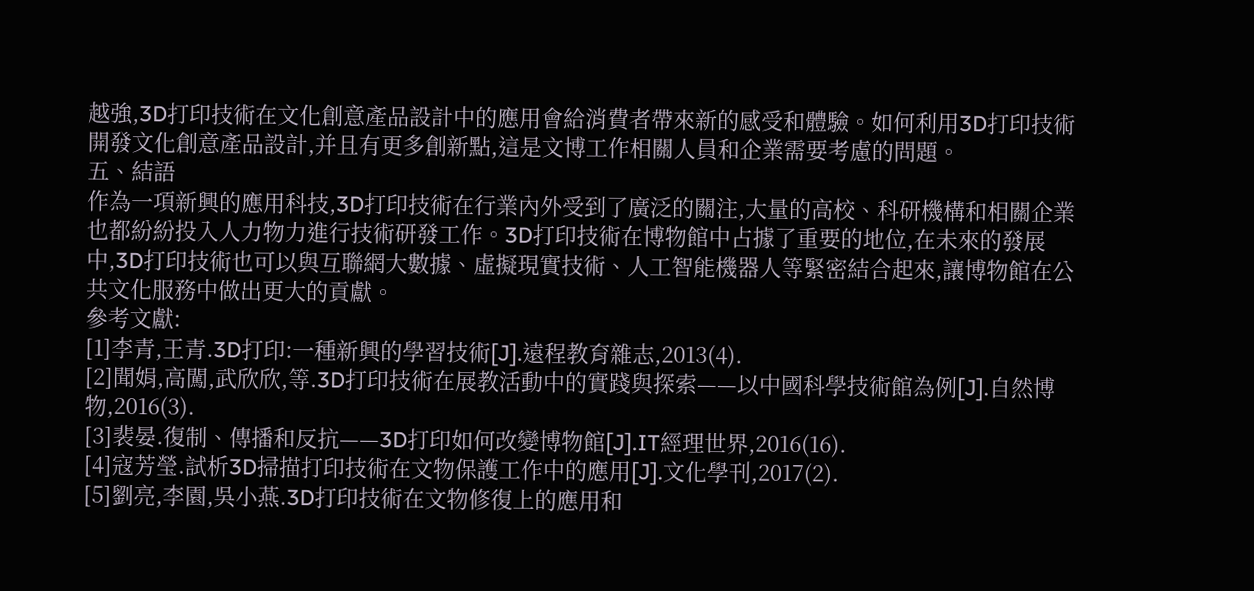越強,3D打印技術在文化創意產品設計中的應用會給消費者帶來新的感受和體驗。如何利用3D打印技術開發文化創意產品設計,并且有更多創新點,這是文博工作相關人員和企業需要考慮的問題。
五、結語
作為一項新興的應用科技,3D打印技術在行業內外受到了廣泛的關注,大量的高校、科研機構和相關企業也都紛紛投入人力物力進行技術研發工作。3D打印技術在博物館中占據了重要的地位,在未來的發展中,3D打印技術也可以與互聯網大數據、虛擬現實技術、人工智能機器人等緊密結合起來,讓博物館在公共文化服務中做出更大的貢獻。
參考文獻:
[1]李青,王青.3D打印:一種新興的學習技術[J].遠程教育雜志,2013(4).
[2]聞娟,高闖,武欣欣,等.3D打印技術在展教活動中的實踐與探索——以中國科學技術館為例[J].自然博物,2016(3).
[3]裴晏.復制、傳播和反抗——3D打印如何改變博物館[J].IT經理世界,2016(16).
[4]寇芳瑩.試析3D掃描打印技術在文物保護工作中的應用[J].文化學刊,2017(2).
[5]劉亮,李園,吳小燕.3D打印技術在文物修復上的應用和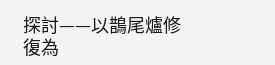探討——以鵲尾爐修復為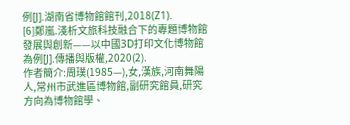例[J].湖南省博物館館刊,2018(Z1).
[6]鄭嵐.淺析文旅科技融合下的專題博物館發展與創新——以中國3D打印文化博物館為例[J].傳播與版權,2020(2).
作者簡介:周璞(1985—),女,漢族,河南舞陽人,常州市武進區博物館,副研究館員,研究方向為博物館學、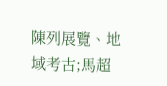陳列展覽、地域考古;馬超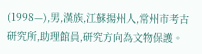(1998—),男,漢族,江蘇揚州人,常州市考古研究所,助理館員,研究方向為文物保護。